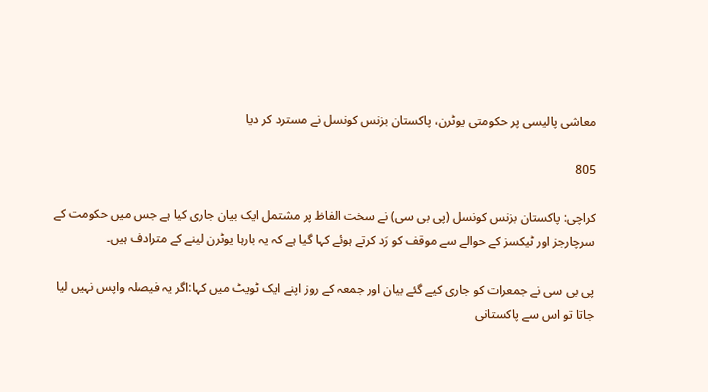معاشی پالیسی پر حکومتی یوٹرن، پاکستان بزنس کونسل نے مسترد کر دیا

805

کراچی: پاکستان بزنس کونسل (پی بی سی) نے سخت الفاظ پر مشتمل ایک بیان جاری کیا ہے جس میں حکومت کے سرچارجز اور ٹیکسز کے حوالے سے موقف کو رَد کرتے ہوئے کہا گیا ہے کہ یہ بارہا یوٹرن لینے کے مترادف ہیں۔

پی بی سی نے جمعرات کو جاری کیے گئے بیان اور جمعہ کے روز اپنے ایک ٹویٹ میں کہا:اگر یہ فیصلہ واپس نہیں لیا جاتا تو اس سے پاکستانی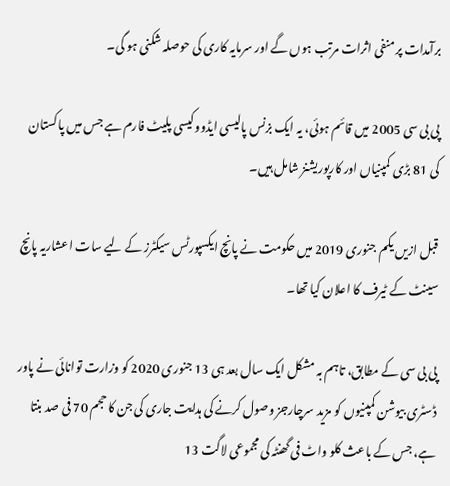برآمدات پر منفی اثرات مرتب ہوں گے اور سرمایہ کاری کی حوصلہ شکنی ہو گی۔

پی بی سی 2005 میں قائم ہوئی، یہ ایک بزنس پالیسی ایڈووکیسی پلیٹ فارم ہے جس میں پاکستان کی 81 بڑی کمپنیاں اور کارپوریشنز شامل ہیں۔

قبل ازیں یکم جنوری 2019 میں حکومت نے پانچ ایکسپورٹس سیکٹرز کے لیے سات اعشاریہ پانچ سینٹ کے ٹیرف کا اعلان کیا تھا۔

پی بی سی کے مطابق، تاہم بہ مشکل ایک سال بعد ہی 13 جنوری 2020 کو وزارت توانائی نے پاور ڈسٹری بیوشن کمپنیوں کو مزید سرچارجز وصول کرنے کی ہدایت جاری کی جن کا حجم 70 فی صد بنتا ہے، جس کے باعث کلو واٹ فی گھنٹہ کی مجموعی لاگت 13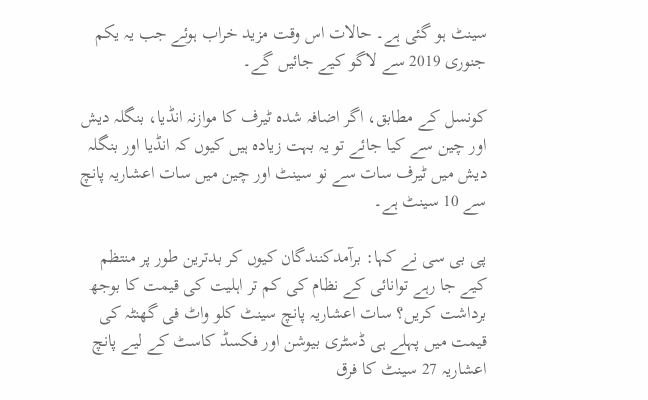سینٹ ہو گئی ہے۔ حالات اس وقت مزید خراب ہوئے جب یہ یکم جنوری 2019 سے لاگو کیے جائیں گے۔

کونسل کے مطابق، اگر اضافہ شدہ ٹیرف کا موازنہ انڈیا، بنگلہ دیش اور چین سے کیا جائے تو یہ بہت زیادہ ہیں کیوں کہ انڈیا اور بنگلہ دیش میں ٹیرف سات سے نو سینٹ اور چین میں سات اعشاریہ پانچ سے 10 سینٹ ہے۔

پی بی سی نے کہا: برآمدکنندگان کیوں کر بدترین طور پر منتظم کیے جا رہے توانائی کے نظام کی کم تر اہلیت کی قیمت کا بوجھ برداشت کریں؟ سات اعشاریہ پانچ سینٹ کلو واٹ فی گھنٹہ کی قیمت میں پہلے ہی ڈسٹری بیوشن اور فکسڈ کاسٹ کے لیے پانچ اعشاریہ 27 سینٹ کا فرق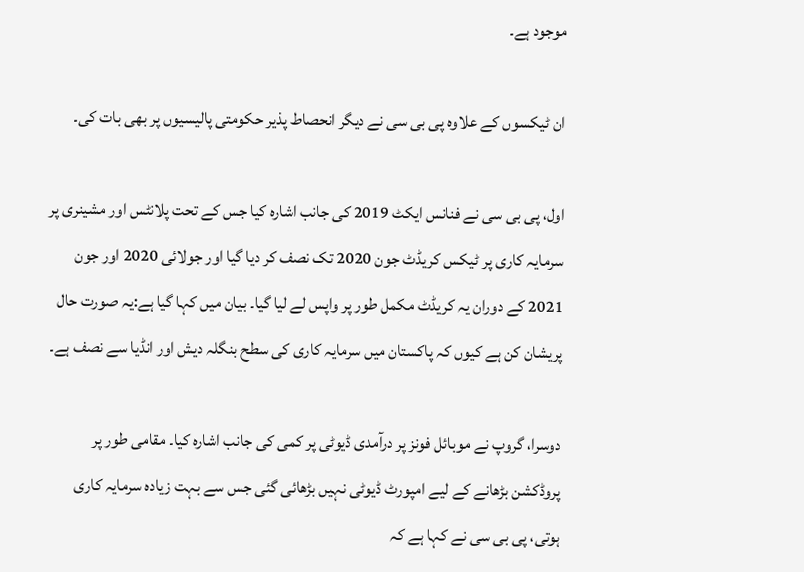موجود ہے۔

ان ٹیکسوں کے علاوہ پی بی سی نے دیگر انحصاط پذیر حکومتی پالیسیوں پر بھی بات کی۔

اول، پی بی سی نے فنانس ایکٹ 2019 کی جانب اشارہ کیا جس کے تحت پلانٹس اور مشینری پر سرمایہ کاری پر ٹیکس کریڈٹ جون 2020 تک نصف کر دیا گیا اور جولائی 2020 اور جون 2021 کے دوران یہ کریڈٹ مکمل طور پر واپس لے لیا گیا۔ بیان میں کہا گیا ہے:یہ صورت حال پریشان کن ہے کیوں کہ پاکستان میں سرمایہ کاری کی سطح بنگلہ دیش اور انڈیا سے نصف ہے۔

دوسرا، گروپ نے موبائل فونز پر درآمدی ڈیوٹی پر کمی کی جانب اشارہ کیا۔ مقامی طور پر پروڈکشن بڑھانے کے لیے امپورٹ ڈیوٹی نہیں بڑھائی گئی جس سے بہت زیادہ سرمایہ کاری ہوتی، پی بی سی نے کہا ہے کہ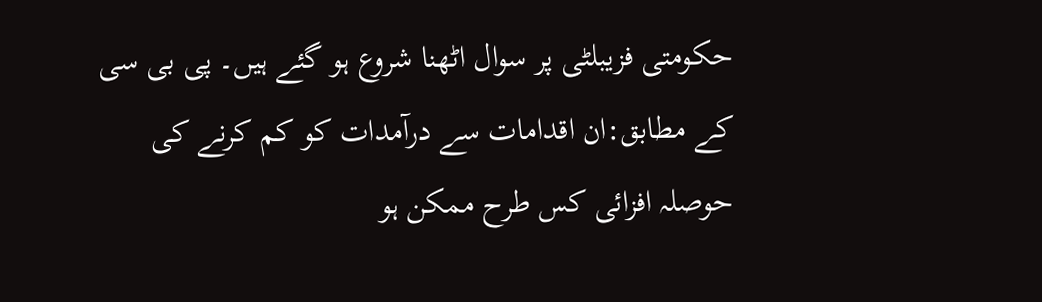حکومتی فزیبلٹی پر سوال اٹھنا شروع ہو گئے ہیں۔ پی بی سی کے مطابق:ان اقدامات سے درآمدات کو کم کرنے کی حوصلہ افزائی کس طرح ممکن ہو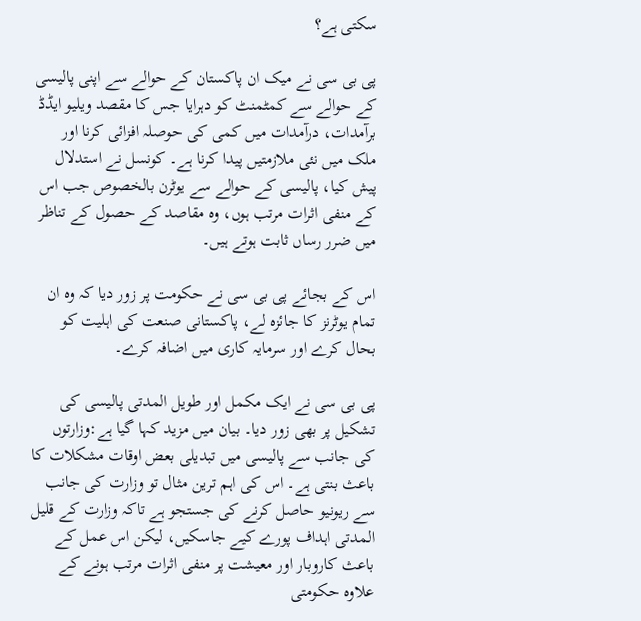سکتی ہے؟

پی بی سی نے میک ان پاکستان کے حوالے سے اپنی پالیسی کے حوالے سے کمٹمنٹ کو دہرایا جس کا مقصد ویلیو ایڈڈ برآمدات، درآمدات میں کمی کی حوصلہ افزائی کرنا اور ملک میں نئی ملازمتیں پیدا کرنا ہے۔ کونسل نے استدلال پیش کیا، پالیسی کے حوالے سے یوٹرن بالخصوص جب اس کے منفی اثرات مرتب ہوں، وہ مقاصد کے حصول کے تناظر میں ضرر رساں ثابت ہوتے ہیں۔

اس کے بجائے پی بی سی نے حکومت پر زور دیا کہ وہ ان تمام یوٹرنز کا جائزہ لے، پاکستانی صنعت کی اہلیت کو بحال کرے اور سرمایہ کاری میں اضافہ کرے۔

پی بی سی نے ایک مکمل اور طویل المدتی پالیسی کی تشکیل پر بھی زور دیا۔ بیان میں مزید کہا گیا ہے:وزارتوں کی جانب سے پالیسی میں تبدیلی بعض اوقات مشکلات کا باعث بنتی ہے۔ اس کی اہم ترین مثال تو وزارت کی جانب سے ریونیو حاصل کرنے کی جستجو ہے تاکہ وزارت کے قلیل المدتی اہداف پورے کیے جاسکیں، لیکن اس عمل کے باعث کاروبار اور معیشت پر منفی اثرات مرتب ہونے کے علاوہ حکومتی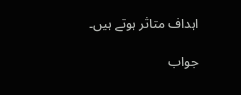اہداف متاثر ہوتے ہیں۔

جواب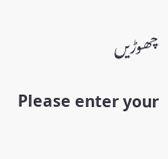چھوڑیں

Please enter your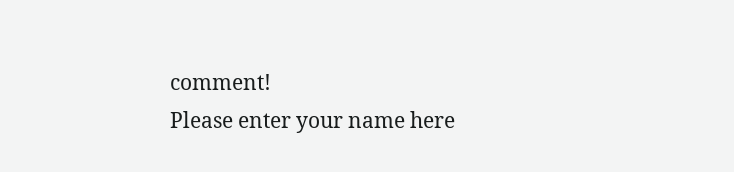comment!
Please enter your name here